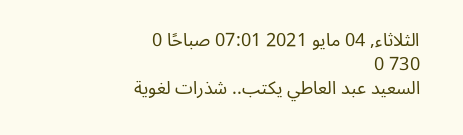الثلاثاء, 04 مايو 2021 07:01 صباحًا 0 730 0
السعيد عبد العاطي يكتب.. شذرات لغوية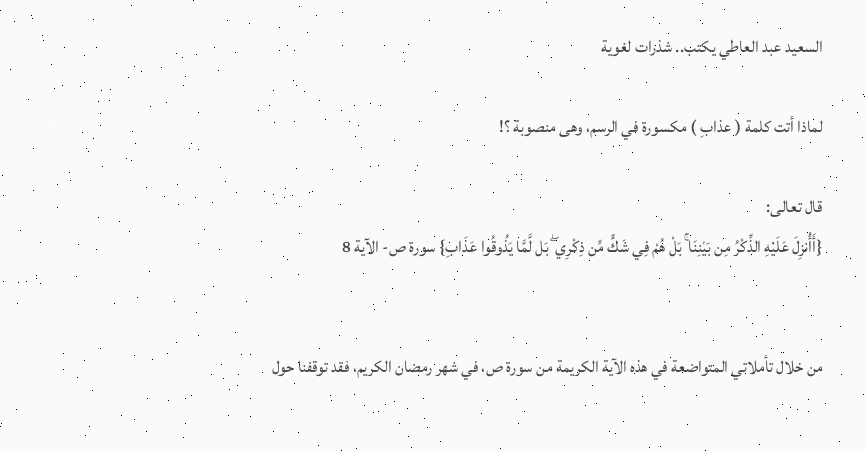السعيد عبد العاطي يكتب.. شذرات لغوية

لماذا أتت كلمة ( عذابِ ) مكسورة في الرسم، وهى منصوبة ؟!

قال تعالى:
{أَأُنزِلَ عَلَيْهِ الذِّكْرُ مِن بَيْنِنَا ۚ بَلْ هُمْ فِي شَكٍّ مِّن ذِكْرِي ۖ بَل لَّمَّا يَذُوقُوا عَذَابِ} سورة ص- الآية 8


من خلال تأملاتي المتواضعة في هذه الآية الكريمة من سورة ص، في شهر رمضان الكريم، فقد توقفنا حول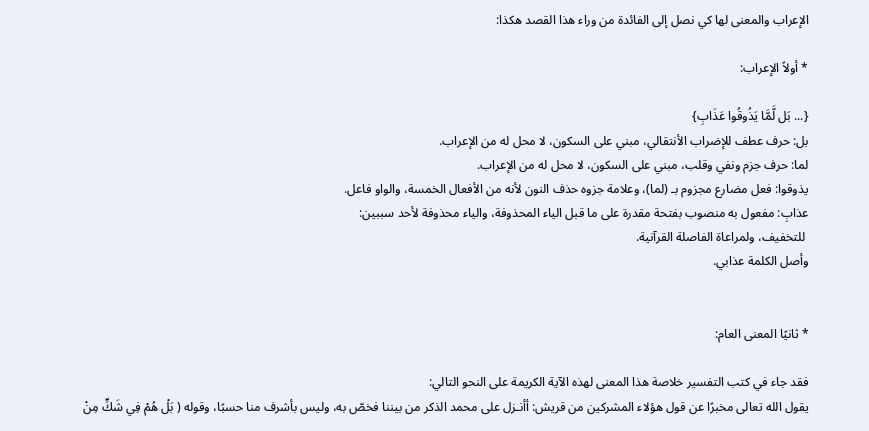الإعراب والمعنى لها كي نصل إلى الفائدة من وراء هذا القصد هكذا:

* أولاً الإعراب:

{... بَل لَّمَّا يَذُوقُوا عَذَابِ}
بل: حرف عطف للإضراب الأنتقالي، مبني على السكون، لا محل له من الإعراب.
لما: حرف جزم ونفي وقلب، مبني على السكون، لا محل له من الإعراب.
يذوقوا: فعل مضارع مجزوم بـ (لما)، وعلامة جزوه حذف النون لأنه من الأفعال الخمسة، والواو فاعل.
عذابِ: مفعول به منصوب بفتحة مقدرة على ما قبل الياء المحذوفة، والياء محذوفة لأحد سببين:
 للتخفيف، ولمراعاة الفاصلة القرآنية.
وأصل الكلمة عذابي.


* ثانيًا المعنى العام:

فقد جاء في كتب التفسير خلاصة هذا المعنى لهذه الآية الكريمة على النحو التالي:
يقول الله تعالى مخبرًا عن قول هؤلاء المشركين من قريش: أأنـزل على محمد الذكر من بيننا فخصّ به، وليس بأشرف منا حسبًا، وقوله ( بَلْ هُمْ فِي شَكٍّ مِنْ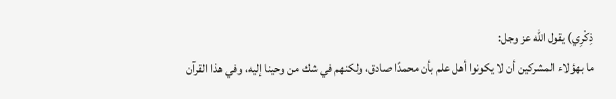ذِكْرِي) يقول الله عز وجل:
ما بهؤلاء المشركين أن لا يكونوا أهل علم بأن محمدًا صادق، ولكنهم في شك من وحينا إليه، وفي هذا القرآن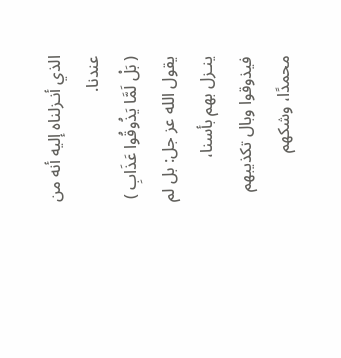الذي أنـزلناه إليه أنه من عندنا.
( بَلْ لَمَّا يَذُوقُوا عَذَابِ ) يقول الله عز جل: بل لم ينـزل بهم بأسنا، فيذوقوا وبال تكذيبهم محمدًا، وشكهم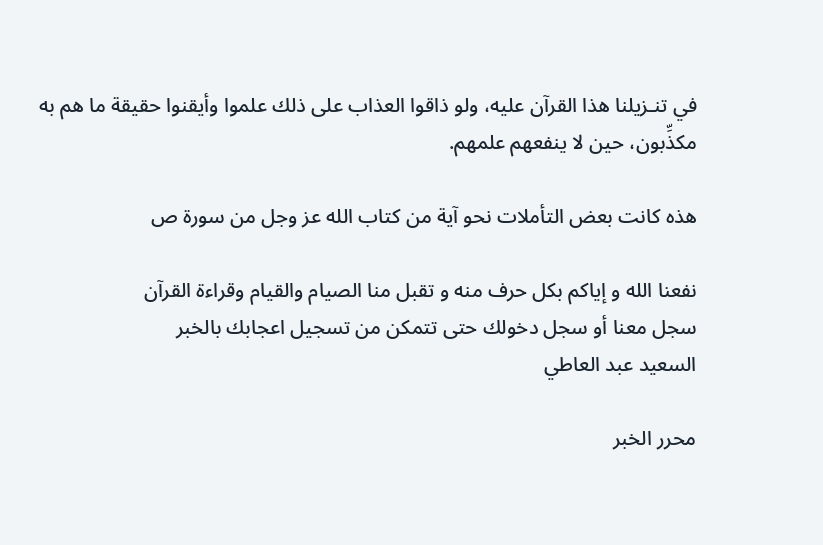في تنـزيلنا هذا القرآن عليه، ولو ذاقوا العذاب على ذلك علموا وأيقنوا حقيقة ما هم به مكذِّبون، حين لا ينفعهم علمهم.

هذه كانت بعض التأملات نحو آية من كتاب الله عز وجل من سورة ص

نفعنا الله و إياكم بكل حرف منه و تقبل منا الصيام والقيام وقراءة القرآن
سجل معنا أو سجل دخولك حتى تتمكن من تسجيل اعجابك بالخبر
السعيد عبد العاطي

محرر الخبر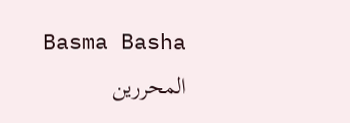Basma Basha
المحررين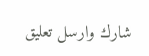شارك وارسل تعليق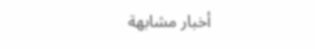أخبار مشابهة